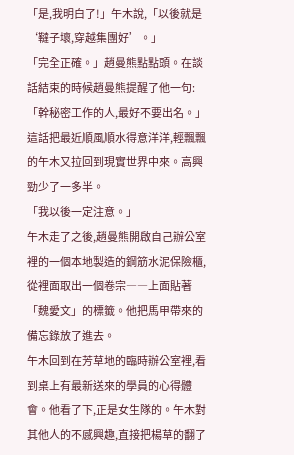「是,我明白了!」午木說,「以後就是‘韃子壞,穿越集團好’。」
「完全正確。」趙曼熊點點頭。在談話結束的時候趙曼熊提醒了他一句:「幹秘密工作的人,最好不要出名。」
這話把最近順風順水得意洋洋,輕飄飄的午木又拉回到現實世界中來。高興勁少了一多半。
「我以後一定注意。」
午木走了之後,趙曼熊開啟自己辦公室裡的一個本地製造的鋼筋水泥保險櫃,從裡面取出一個卷宗――上面貼著「魏愛文」的標籤。他把馬甲帶來的備忘錄放了進去。
午木回到在芳草地的臨時辦公室裡,看到桌上有最新送來的學員的心得體會。他看了下,正是女生隊的。午木對其他人的不感興趣,直接把楊草的翻了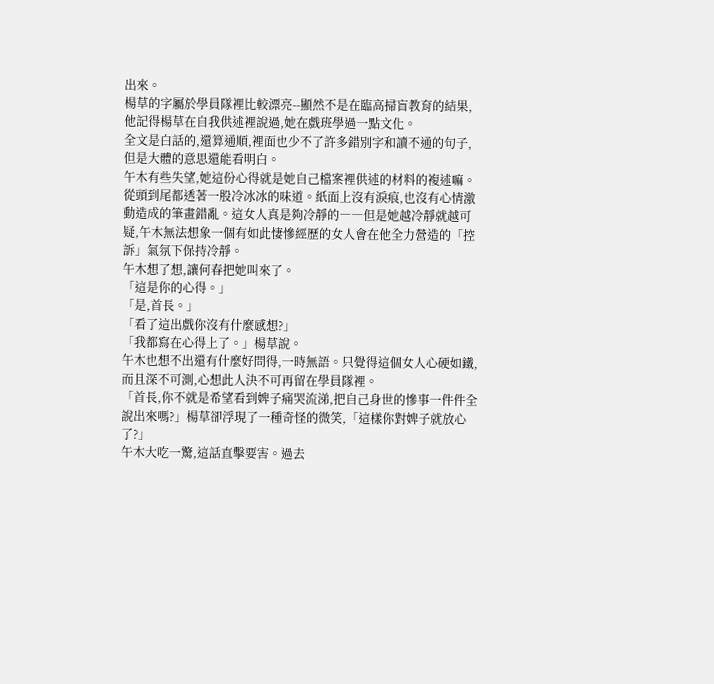出來。
楊草的字屬於學員隊裡比較漂亮--顯然不是在臨高掃盲教育的結果,他記得楊草在自我供述裡說過,她在戲班學過一點文化。
全文是白話的,還算通順,裡面也少不了許多錯別字和讀不通的句子,但是大體的意思還能看明白。
午木有些失望,她這份心得就是她自己檔案裡供述的材料的複述嘛。從頭到尾都透著一股冷冰冰的味道。紙面上沒有淚痕,也沒有心情激動造成的筆畫錯亂。這女人真是夠冷靜的――但是她越冷靜就越可疑,午木無法想象一個有如此悽慘經歷的女人會在他全力營造的「控訴」氣氛下保持冷靜。
午木想了想,讓何春把她叫來了。
「這是你的心得。」
「是,首長。」
「看了這出戲你沒有什麼感想?」
「我都寫在心得上了。」楊草說。
午木也想不出還有什麼好問得,一時無語。只覺得這個女人心硬如鐵,而且深不可測,心想此人決不可再留在學員隊裡。
「首長,你不就是希望看到婢子痛哭流涕,把自己身世的慘事一件件全說出來嗎?」楊草卻浮現了一種奇怪的微笑,「這樣你對婢子就放心了?」
午木大吃一驚,這話直擊要害。過去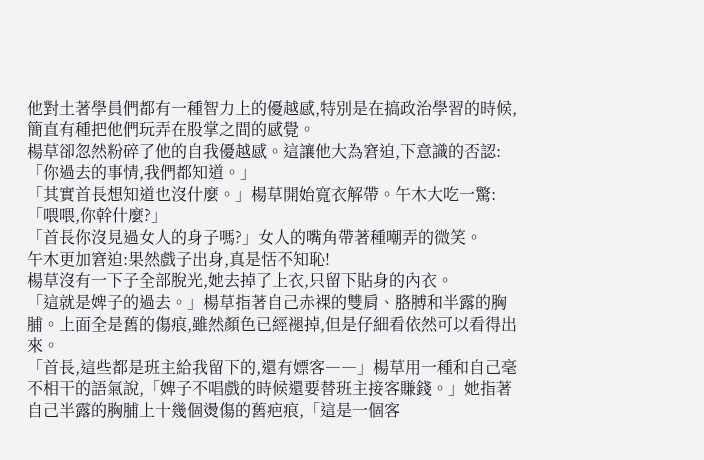他對土著學員們都有一種智力上的優越感,特別是在搞政治學習的時候,簡直有種把他們玩弄在股掌之間的感覺。
楊草卻忽然粉碎了他的自我優越感。這讓他大為窘迫,下意識的否認:
「你過去的事情,我們都知道。」
「其實首長想知道也沒什麼。」楊草開始寬衣解帶。午木大吃一驚:「喂喂,你幹什麼?」
「首長你沒見過女人的身子嗎?」女人的嘴角帶著種嘲弄的微笑。
午木更加窘迫:果然戲子出身,真是恬不知恥!
楊草沒有一下子全部脫光,她去掉了上衣,只留下貼身的內衣。
「這就是婢子的過去。」楊草指著自己赤裸的雙肩、胳膊和半露的胸脯。上面全是舊的傷痕,雖然顏色已經褪掉,但是仔細看依然可以看得出來。
「首長,這些都是班主給我留下的,還有嫖客――」楊草用一種和自己毫不相干的語氣說,「婢子不唱戲的時候還要替班主接客賺錢。」她指著自己半露的胸脯上十幾個燙傷的舊疤痕,「這是一個客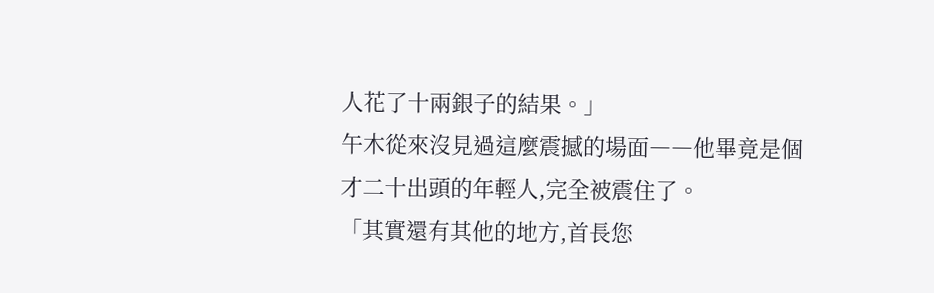人花了十兩銀子的結果。」
午木從來沒見過這麼震撼的場面――他畢竟是個才二十出頭的年輕人,完全被震住了。
「其實還有其他的地方,首長您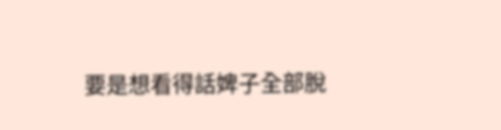要是想看得話婢子全部脫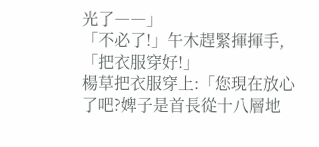光了――」
「不必了!」午木趕緊揮揮手,「把衣服穿好!」
楊草把衣服穿上:「您現在放心了吧?婢子是首長從十八層地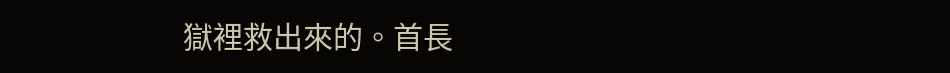獄裡救出來的。首長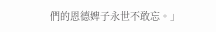們的恩德婢子永世不敢忘。」